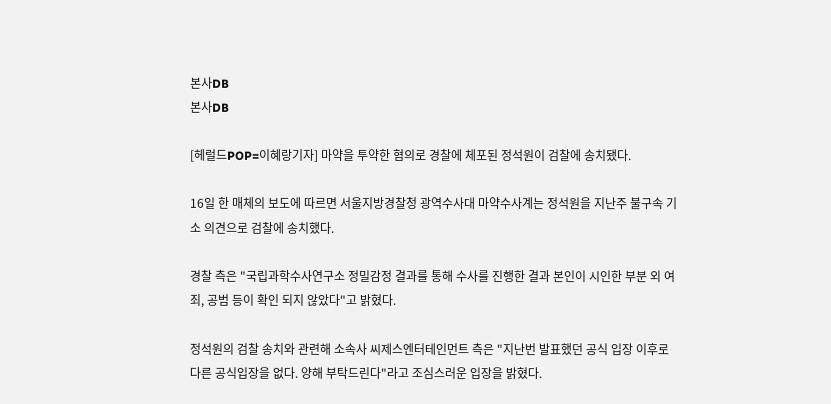본사DB
본사DB

[헤럴드POP=이혜랑기자] 마약을 투약한 혐의로 경찰에 체포된 정석원이 검찰에 송치됐다.

16일 한 매체의 보도에 따르면 서울지방경찰청 광역수사대 마약수사계는 정석원을 지난주 불구속 기소 의견으로 검찰에 송치했다.

경찰 측은 "국립과학수사연구소 정밀감정 결과를 통해 수사를 진행한 결과 본인이 시인한 부분 외 여죄, 공범 등이 확인 되지 않았다"고 밝혔다.

정석원의 검찰 송치와 관련해 소속사 씨제스엔터테인먼트 측은 "지난번 발표했던 공식 입장 이후로 다른 공식입장을 없다. 양해 부탁드린다"라고 조심스러운 입장을 밝혔다.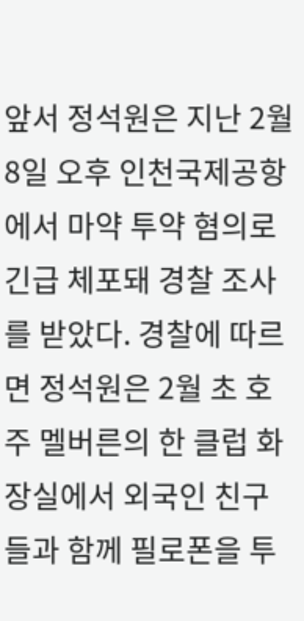앞서 정석원은 지난 2월 8일 오후 인천국제공항에서 마약 투약 혐의로 긴급 체포돼 경찰 조사를 받았다. 경찰에 따르면 정석원은 2월 초 호주 멜버른의 한 클럽 화장실에서 외국인 친구들과 함께 필로폰을 투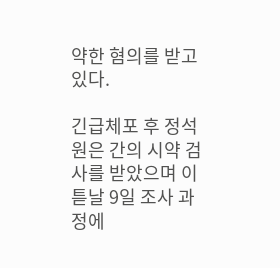약한 혐의를 받고 있다.

긴급체포 후 정석원은 간의 시약 검사를 받았으며 이튿날 9일 조사 과정에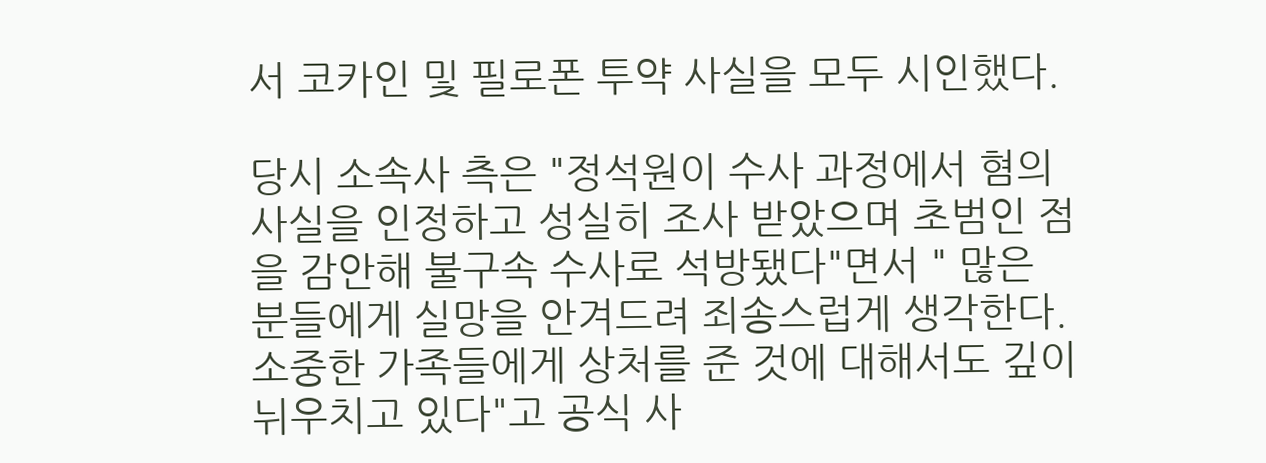서 코카인 및 필로폰 투약 사실을 모두 시인했다.

당시 소속사 측은 "정석원이 수사 과정에서 혐의 사실을 인정하고 성실히 조사 받았으며 초범인 점을 감안해 불구속 수사로 석방됐다"면서 " 많은 분들에게 실망을 안겨드려 죄송스럽게 생각한다. 소중한 가족들에게 상처를 준 것에 대해서도 깊이 뉘우치고 있다"고 공식 사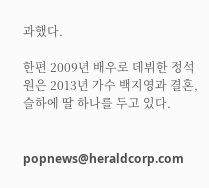과했다.

한편 2009년 배우로 데뷔한 정석원은 2013년 가수 백지영과 결혼, 슬하에 딸 하나를 두고 있다.


popnews@heraldcorp.com